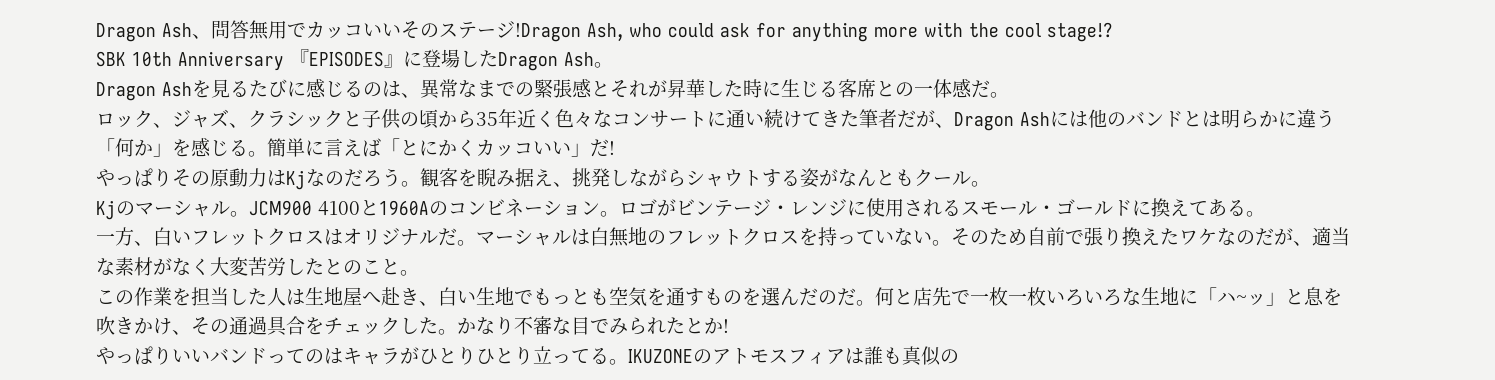Dragon Ash、問答無用でカッコいいそのステージ!Dragon Ash, who could ask for anything more with the cool stage!?
SBK 10th Anniversary 『EPISODES』に登場したDragon Ash。
Dragon Ashを見るたびに感じるのは、異常なまでの緊張感とそれが昇華した時に生じる客席との一体感だ。
ロック、ジャズ、クラシックと子供の頃から35年近く色々なコンサートに通い続けてきた筆者だが、Dragon Ashには他のバンドとは明らかに違う「何か」を感じる。簡単に言えば「とにかくカッコいい」だ!
やっぱりその原動力はKjなのだろう。観客を睨み据え、挑発しながらシャウトする姿がなんともクール。
Kjのマーシャル。JCM900 4100と1960Aのコンビネーション。ロゴがビンテージ・レンジに使用されるスモール・ゴールドに換えてある。
一方、白いフレットクロスはオリジナルだ。マーシャルは白無地のフレットクロスを持っていない。そのため自前で張り換えたワケなのだが、適当な素材がなく大変苦労したとのこと。
この作業を担当した人は生地屋へ赴き、白い生地でもっとも空気を通すものを選んだのだ。何と店先で一枚一枚いろいろな生地に「ハ~ッ」と息を吹きかけ、その通過具合をチェックした。かなり不審な目でみられたとか!
やっぱりいいバンドってのはキャラがひとりひとり立ってる。IKUZONEのアトモスフィアは誰も真似の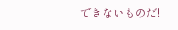できないものだ!